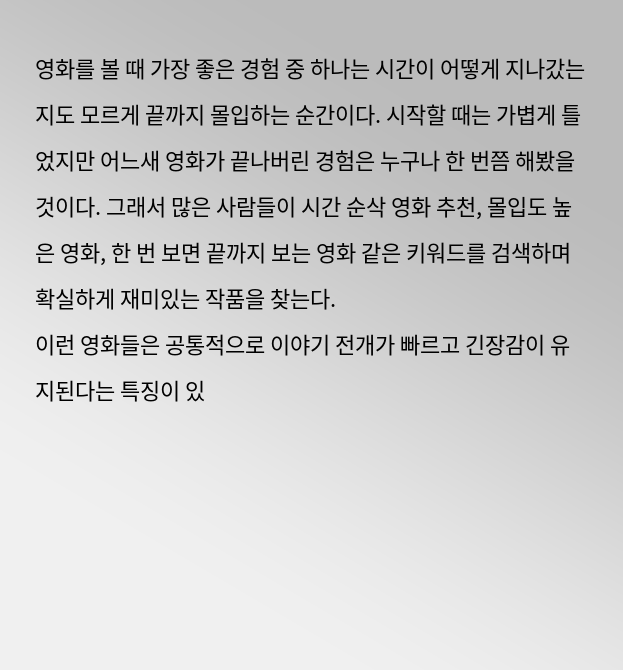영화를 볼 때 가장 좋은 경험 중 하나는 시간이 어떻게 지나갔는지도 모르게 끝까지 몰입하는 순간이다. 시작할 때는 가볍게 틀었지만 어느새 영화가 끝나버린 경험은 누구나 한 번쯤 해봤을 것이다. 그래서 많은 사람들이 시간 순삭 영화 추천, 몰입도 높은 영화, 한 번 보면 끝까지 보는 영화 같은 키워드를 검색하며 확실하게 재미있는 작품을 찾는다.
이런 영화들은 공통적으로 이야기 전개가 빠르고 긴장감이 유지된다는 특징이 있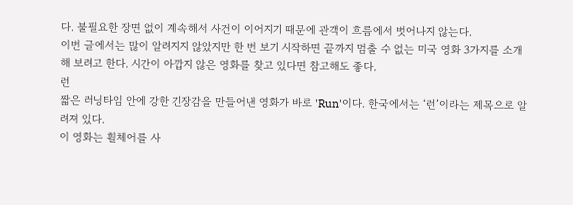다. 불필요한 장면 없이 계속해서 사건이 이어지기 때문에 관객이 흐름에서 벗어나지 않는다.
이번 글에서는 많이 알려지지 않았지만 한 번 보기 시작하면 끝까지 멈출 수 없는 미국 영화 3가지를 소개해 보려고 한다. 시간이 아깝지 않은 영화를 찾고 있다면 참고해도 좋다.
런
짧은 러닝타임 안에 강한 긴장감을 만들어낸 영화가 바로 'Run'이다. 한국에서는 ‘런’이라는 제목으로 알려져 있다.
이 영화는 휠체어를 사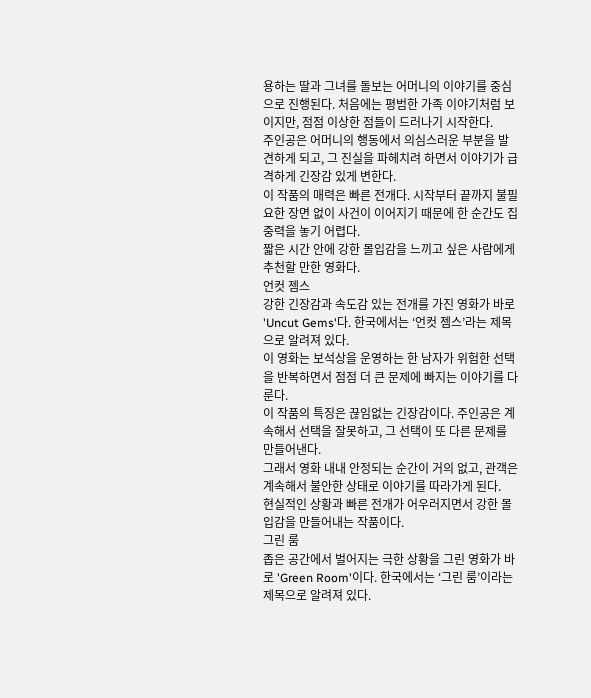용하는 딸과 그녀를 돌보는 어머니의 이야기를 중심으로 진행된다. 처음에는 평범한 가족 이야기처럼 보이지만, 점점 이상한 점들이 드러나기 시작한다.
주인공은 어머니의 행동에서 의심스러운 부분을 발견하게 되고, 그 진실을 파헤치려 하면서 이야기가 급격하게 긴장감 있게 변한다.
이 작품의 매력은 빠른 전개다. 시작부터 끝까지 불필요한 장면 없이 사건이 이어지기 때문에 한 순간도 집중력을 놓기 어렵다.
짧은 시간 안에 강한 몰입감을 느끼고 싶은 사람에게 추천할 만한 영화다.
언컷 젬스
강한 긴장감과 속도감 있는 전개를 가진 영화가 바로 'Uncut Gems'다. 한국에서는 ‘언컷 젬스’라는 제목으로 알려져 있다.
이 영화는 보석상을 운영하는 한 남자가 위험한 선택을 반복하면서 점점 더 큰 문제에 빠지는 이야기를 다룬다.
이 작품의 특징은 끊임없는 긴장감이다. 주인공은 계속해서 선택을 잘못하고, 그 선택이 또 다른 문제를 만들어낸다.
그래서 영화 내내 안정되는 순간이 거의 없고, 관객은 계속해서 불안한 상태로 이야기를 따라가게 된다.
현실적인 상황과 빠른 전개가 어우러지면서 강한 몰입감을 만들어내는 작품이다.
그린 룸
좁은 공간에서 벌어지는 극한 상황을 그린 영화가 바로 'Green Room'이다. 한국에서는 ‘그린 룸’이라는 제목으로 알려져 있다.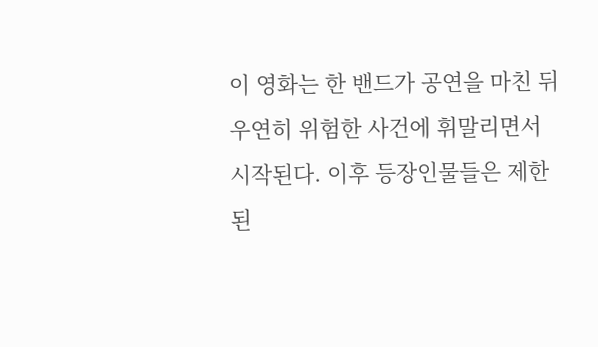이 영화는 한 밴드가 공연을 마친 뒤 우연히 위험한 사건에 휘말리면서 시작된다. 이후 등장인물들은 제한된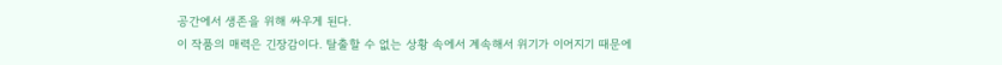공간에서 생존을 위해 싸우게 된다.
이 작품의 매력은 긴장감이다. 탈출할 수 없는 상황 속에서 계속해서 위기가 이어지기 때문에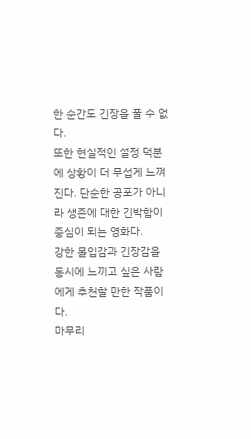한 순간도 긴장을 풀 수 없다.
또한 현실적인 설정 덕분에 상황이 더 무섭게 느껴진다. 단순한 공포가 아니라 생존에 대한 긴박함이 중심이 되는 영화다.
강한 몰입감과 긴장감을 동시에 느끼고 싶은 사람에게 추천할 만한 작품이다.
마무리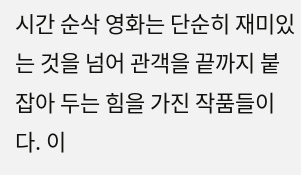시간 순삭 영화는 단순히 재미있는 것을 넘어 관객을 끝까지 붙잡아 두는 힘을 가진 작품들이다. 이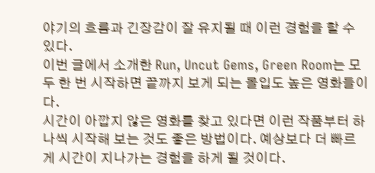야기의 흐름과 긴장감이 잘 유지될 때 이런 경험을 할 수 있다.
이번 글에서 소개한 Run, Uncut Gems, Green Room는 모두 한 번 시작하면 끝까지 보게 되는 몰입도 높은 영화들이다.
시간이 아깝지 않은 영화를 찾고 있다면 이런 작품부터 하나씩 시작해 보는 것도 좋은 방법이다. 예상보다 더 빠르게 시간이 지나가는 경험을 하게 될 것이다.